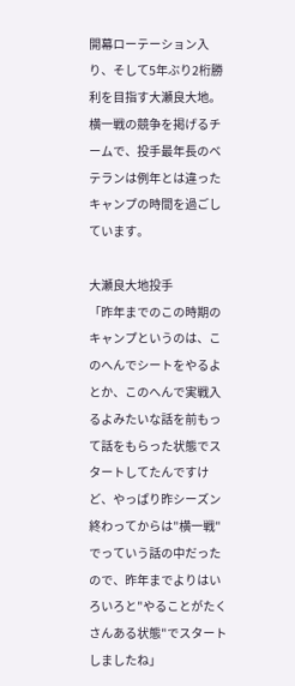開幕ローテーション入り、そして5年ぶり2桁勝利を目指す大瀬良大地。横一戦の競争を掲げるチームで、投手最年長のベテランは例年とは違ったキャンプの時間を過ごしています。

大瀬良大地投手
「昨年までのこの時期のキャンプというのは、このへんでシートをやるよとか、このへんで実戦入るよみたいな話を前もって話をもらった状態でスタートしてたんですけど、やっぱり昨シーズン終わってからは"横一戦"でっていう話の中だったので、昨年までよりはいろいろと"やることがたくさんある状態"でスタートしましたね」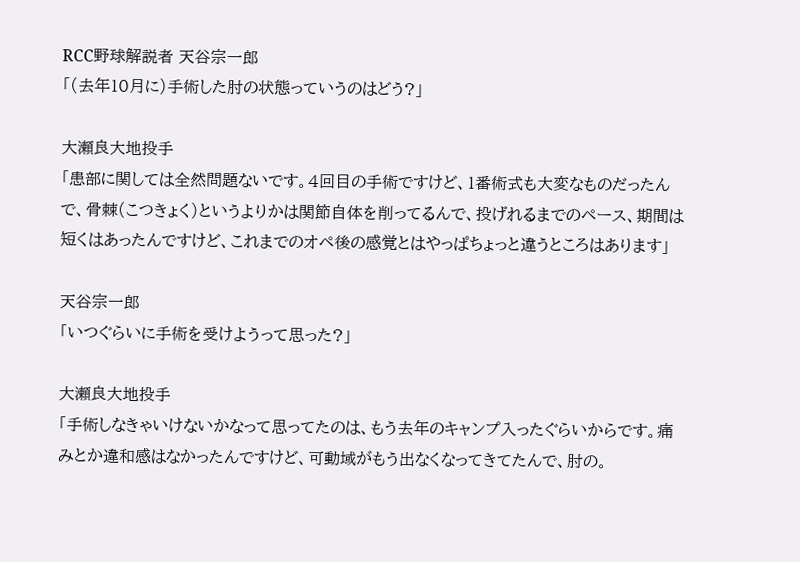RCC野球解説者 天谷宗一郎
「(去年10月に)手術した肘の状態っていうのはどう?」

大瀬良大地投手
「患部に関しては全然問題ないです。4回目の手術ですけど、1番術式も大変なものだったんで、骨棘(こつきょく)というよりかは関節自体を削ってるんで、投げれるまでのペース、期間は短くはあったんですけど、これまでのオペ後の感覚とはやっぱちょっと違うところはあります」

天谷宗一郎
「いつぐらいに手術を受けようって思った?」

大瀬良大地投手
「手術しなきゃいけないかなって思ってたのは、もう去年のキャンプ入ったぐらいからです。痛みとか違和感はなかったんですけど、可動域がもう出なくなってきてたんで、肘の。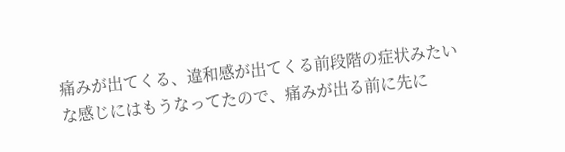痛みが出てくる、違和感が出てくる前段階の症状みたいな感じにはもうなってたので、痛みが出る前に先に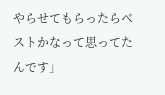やらせてもらったらベストかなって思ってたんです」